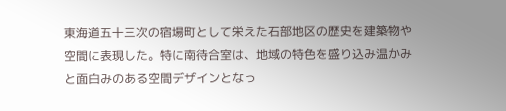東海道五十三次の宿場町として栄えた石部地区の歴史を建築物や空間に表現した。特に南待合室は、地域の特色を盛り込み温かみと面白みのある空間デザインとなっ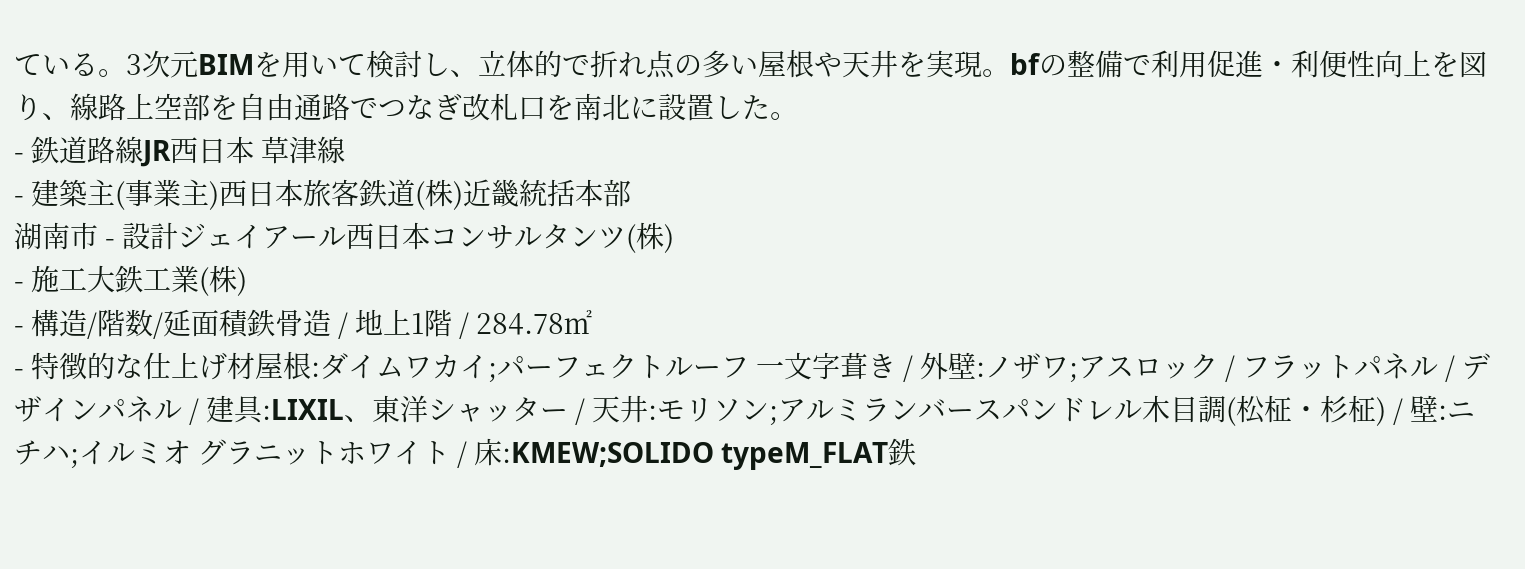ている。3次元BIMを用いて検討し、立体的で折れ点の多い屋根や天井を実現。bfの整備で利用促進・利便性向上を図り、線路上空部を自由通路でつなぎ改札口を南北に設置した。
- 鉄道路線JR西日本 草津線
- 建築主(事業主)西日本旅客鉄道(株)近畿統括本部
湖南市 - 設計ジェイアール西日本コンサルタンツ(株)
- 施工大鉄工業(株)
- 構造/階数/延面積鉄骨造 / 地上1階 / 284.78㎡
- 特徴的な仕上げ材屋根:ダイムワカイ;パーフェクトルーフ 一文字葺き / 外壁:ノザワ;アスロック / フラットパネル / デザインパネル / 建具:LIXIL、東洋シャッター / 天井:モリソン;アルミランバースパンドレル木目調(松柾・杉柾) / 壁:ニチハ;イルミオ グラニットホワイト / 床:KMEW;SOLIDO typeM_FLAT鉄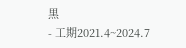黒
- 工期2021.4~2024.7